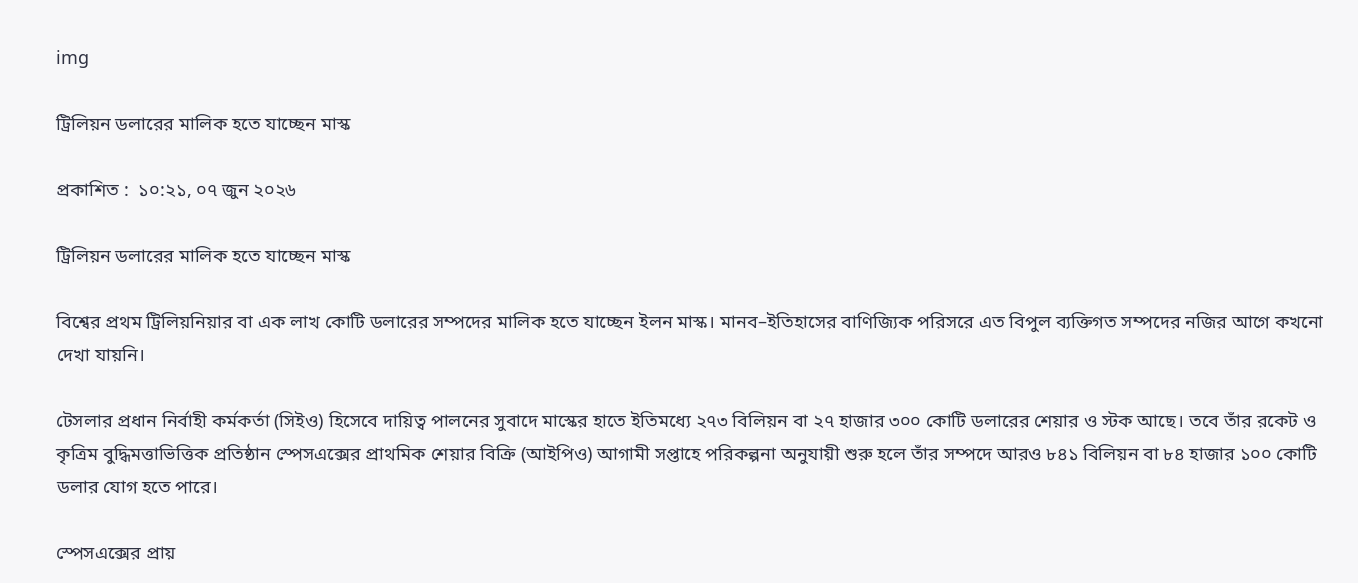img

ট্রিলিয়ন ডলারের মালিক হতে যাচ্ছেন মাস্ক

প্রকাশিত :  ১০:২১, ০৭ জুন ২০২৬

ট্রিলিয়ন ডলারের মালিক হতে যাচ্ছেন মাস্ক

বিশ্বের প্রথম ট্রিলিয়নিয়ার বা এক লাখ কোটি ডলারের সম্পদের মালিক হতে যাচ্ছেন ইলন মাস্ক। মানব–ইতিহাসের বাণিজ্যিক পরিসরে এত বিপুল ব্যক্তিগত সম্পদের নজির আগে কখনো দেখা যায়নি।

টেসলার প্রধান নির্বাহী কর্মকর্তা (সিইও) হিসেবে দায়িত্ব পালনের সুবাদে মাস্কের হাতে ইতিমধ্যে ২৭৩ বিলিয়ন বা ২৭ হাজার ৩০০ কোটি ডলারের শেয়ার ও স্টক আছে। তবে তাঁর রকেট ও কৃত্রিম বুদ্ধিমত্তাভিত্তিক প্রতিষ্ঠান স্পেসএক্সের প্রাথমিক শেয়ার বিক্রি (আইপিও) আগামী সপ্তাহে পরিকল্পনা অনুযায়ী শুরু হলে তাঁর সম্পদে আরও ৮৪১ বিলিয়ন বা ৮৪ হাজার ১০০ কোটি ডলার যোগ হতে পারে।

স্পেসএক্সের প্রায়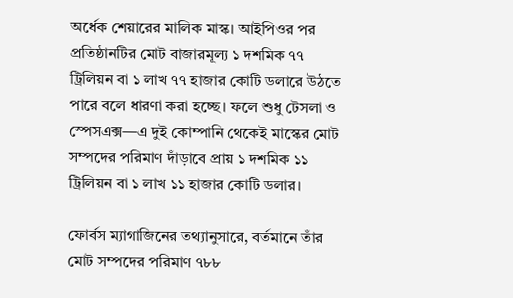অর্ধেক শেয়ারের মালিক মাস্ক। আইপিওর পর প্রতিষ্ঠানটির মোট বাজারমূল্য ১ দশমিক ৭৭ ট্রিলিয়ন বা ১ লাখ ৭৭ হাজার কোটি ডলারে উঠতে পারে বলে ধারণা করা হচ্ছে। ফলে শুধু টেসলা ও স্পেসএক্স—এ দুই কোম্পানি থেকেই মাস্কের মোট সম্পদের পরিমাণ দাঁড়াবে প্রায় ১ দশমিক ১১ ট্রিলিয়ন বা ১ লাখ ১১ হাজার কোটি ডলার।

ফোর্বস ম্যাগাজিনের তথ্যানুসারে, বর্তমানে তাঁর মোট সম্পদের পরিমাণ ৭৮৮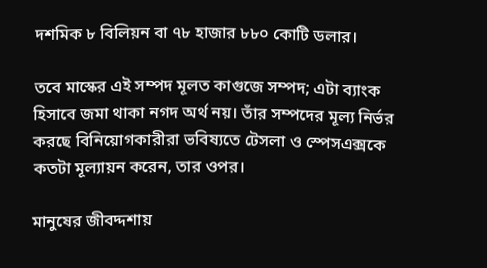দশমিক ৮ বিলিয়ন বা ৭৮ হাজার ৮৮০ কোটি ডলার।

তবে মাস্কের এই সম্পদ মূলত কাগুজে সম্পদ; এটা ব্যাংক হিসাবে জমা থাকা নগদ অর্থ নয়। তাঁর সম্পদের মূল্য নির্ভর করছে বিনিয়োগকারীরা ভবিষ্যতে টেসলা ও স্পেসএক্সকে কতটা মূল্যায়ন করেন, তার ওপর।

মানুষের জীবদ্দশায়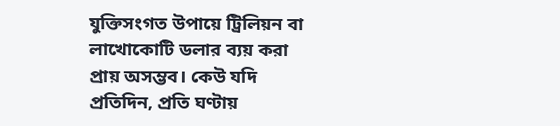যুক্তিসংগত উপায়ে ট্রিলিয়ন বা লাখোকোটি ডলার ব্যয় করা প্রায় অসম্ভব। কেউ যদি প্রতিদিন, প্রতি ঘণ্টায়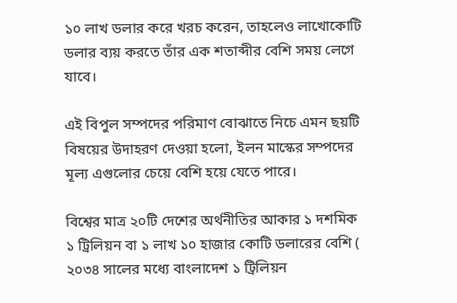১০ লাখ ডলার করে খরচ করেন, তাহলেও লাখোকোটি ডলার ব্যয় করতে তাঁর এক শতাব্দীর বেশি সময় লেগে যাবে।

এই বিপুল সম্পদের পরিমাণ বোঝাতে নিচে এমন ছয়টি বিষয়ের উদাহরণ দেওয়া হলো, ইলন মাস্কের সম্পদের মূল্য এগুলোর চেয়ে বেশি হয়ে যেতে পারে।

বিশ্বের মাত্র ২০টি দেশের অর্থনীতির আকার ১ দশমিক ১ ট্রিলিয়ন বা ১ লাখ ১০ হাজার কোটি ডলারের বেশি ( ২০৩৪ সালের মধ্যে বাংলাদেশ ১ ট্রিলিয়ন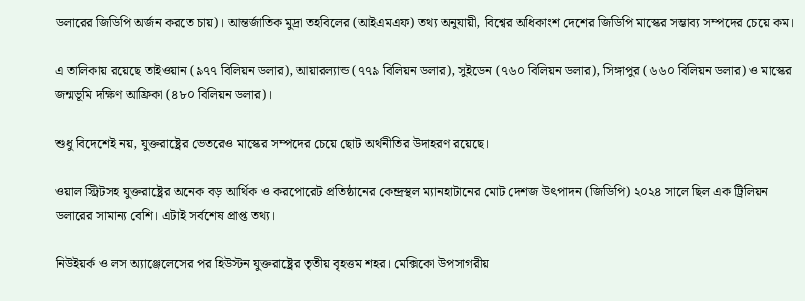ডলারের জিডিপি অর্জন করতে চায়)। আন্তর্জাতিক মুদ্রা তহবিলের (আইএমএফ) তথ্য অনুযায়ী, বিশ্বের অধিকাংশ দেশের জিডিপি মাস্কের সম্ভাব্য সম্পদের চেয়ে কম।

এ তালিকায় রয়েছে তাইওয়ান (৯৭৭ বিলিয়ন ডলার), আয়ারল্যান্ড (৭৭৯ বিলিয়ন ডলার), সুইডেন (৭৬০ বিলিয়ন ডলার), সিঙ্গাপুর (৬৬০ বিলিয়ন ডলার) ও মাস্কের জন্মভূমি দক্ষিণ আফ্রিকা (৪৮০ বিলিয়ন ডলার)।

শুধু বিদেশেই নয়, যুক্তরাষ্ট্রের ভেতরেও মাস্কের সম্পদের চেয়ে ছোট অর্থনীতির উদাহরণ রয়েছে।

ওয়াল স্ট্রিটসহ যুক্তরাষ্ট্রের অনেক বড় আর্থিক ও করপোরেট প্রতিষ্ঠানের কেন্দ্রস্থল ম্যানহাটানের মোট দেশজ উৎপাদন (জিডিপি) ২০২৪ সালে ছিল এক ট্রিলিয়ন ডলারের সামান্য বেশি। এটাই সর্বশেষ প্রাপ্ত তথ্য।

নিউইয়র্ক ও লস অ্যাঞ্জেলেসের পর হিউস্টন যুক্তরাষ্ট্রের তৃতীয় বৃহত্তম শহর। মেক্সিকো উপসাগরীয়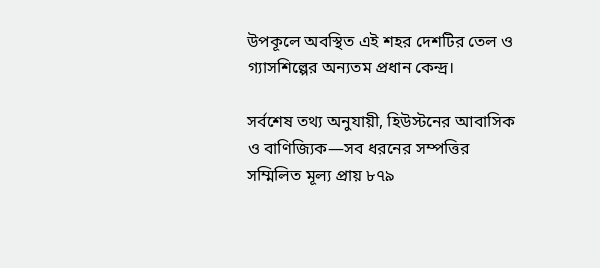উপকূলে অবস্থিত এই শহর দেশটির তেল ও গ্যাসশিল্পের অন্যতম প্রধান কেন্দ্র।

সর্বশেষ তথ্য অনুযায়ী, হিউস্টনের আবাসিক ও বাণিজ্যিক—সব ধরনের সম্পত্তির সম্মিলিত মূল্য প্রায় ৮৭৯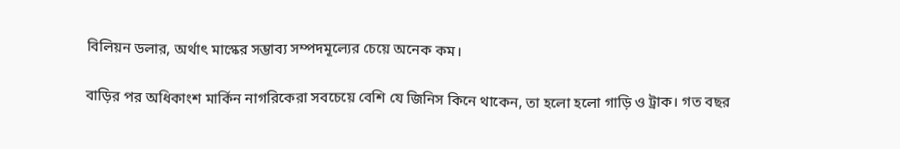বিলিয়ন ডলার, অর্থাৎ মাস্কের সম্ভাব্য সম্পদমূল্যের চেয়ে অনেক কম।

বাড়ির পর অধিকাংশ মার্কিন নাগরিকেরা সবচেয়ে বেশি যে জিনিস কিনে থাকেন, তা হলো হলো গাড়ি ও ট্রাক। গত বছর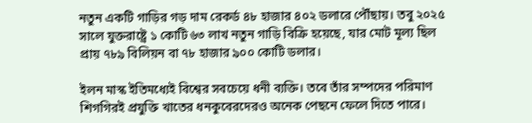নতুন একটি গাড়ির গড় দাম রেকর্ড ৪৮ হাজার ৪০২ ডলারে পৌঁছায়। তবু ২০২৫ সালে যুক্তরাষ্ট্রে ১ কোটি ৬৩ লাখ নতুন গাড়ি বিক্রি হয়েছে, যার মোট মূল্য ছিল প্রায় ৭৮৯ বিলিয়ন বা ৭৮ হাজার ৯০০ কোটি ডলার।

ইলন মাস্ক ইতিমধ্যেই বিশ্বের সবচেয়ে ধনী ব্যক্তি। তবে তাঁর সম্পদের পরিমাণ শিগগিরই প্রযুক্তি খাতের ধনকুবেরদেরও অনেক পেছনে ফেলে দিতে পারে।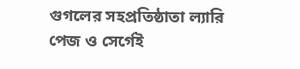গুগলের সহপ্রতিষ্ঠাতা ল্যারি পেজ ও সের্গেই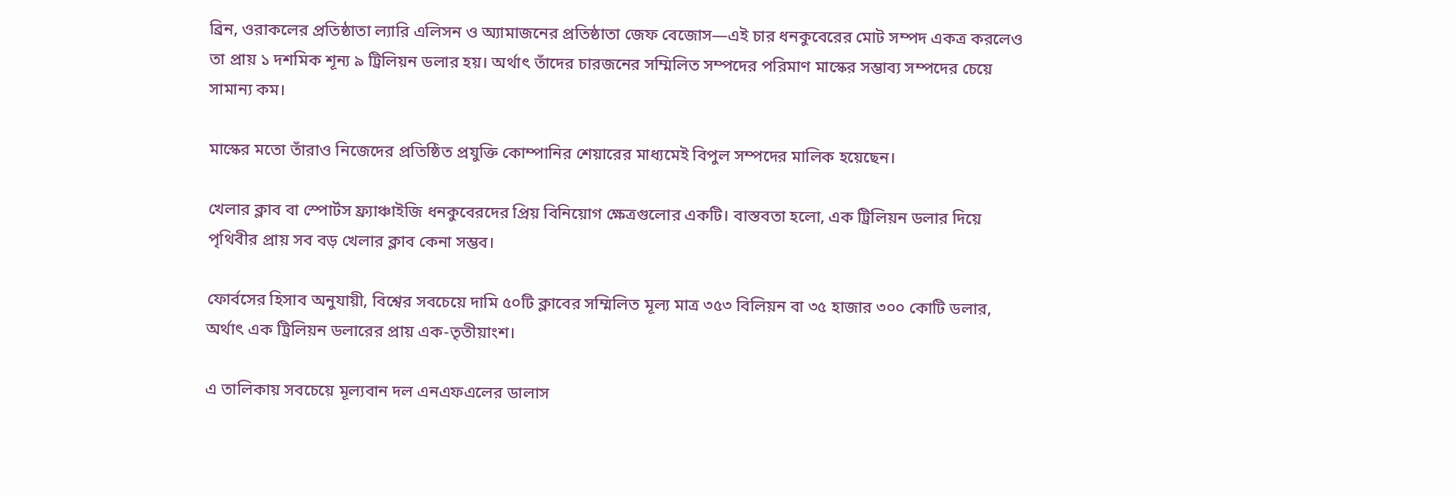ব্রিন, ওরাকলের প্রতিষ্ঠাতা ল্যারি এলিসন ও অ্যামাজনের প্রতিষ্ঠাতা জেফ বেজোস—এই চার ধনকুবেরের মোট সম্পদ একত্র করলেও তা প্রায় ১ দশমিক শূন্য ৯ ট্রিলিয়ন ডলার হয়। অর্থাৎ তাঁদের চারজনের সম্মিলিত সম্পদের পরিমাণ মাস্কের সম্ভাব্য সম্পদের চেয়ে সামান্য কম।

মাস্কের মতো তাঁরাও নিজেদের প্রতিষ্ঠিত প্রযুক্তি কোম্পানির শেয়ারের মাধ্যমেই বিপুল সম্পদের মালিক হয়েছেন।

খেলার ক্লাব বা স্পোর্টস ফ্র্যাঞ্চাইজি ধনকুবেরদের প্রিয় বিনিয়োগ ক্ষেত্রগুলোর একটি। বাস্তবতা হলো, এক ট্রিলিয়ন ডলার দিয়ে পৃথিবীর প্রায় সব বড় খেলার ক্লাব কেনা সম্ভব।

ফোর্বসের হিসাব অনুযায়ী, বিশ্বের সবচেয়ে দামি ৫০টি ক্লাবের সম্মিলিত মূল্য মাত্র ৩৫৩ বিলিয়ন বা ৩৫ হাজার ৩০০ কোটি ডলার, অর্থাৎ এক ট্রিলিয়ন ডলারের প্রায় এক-তৃতীয়াংশ।

এ তালিকায় সবচেয়ে মূল্যবান দল এনএফএলের ডালাস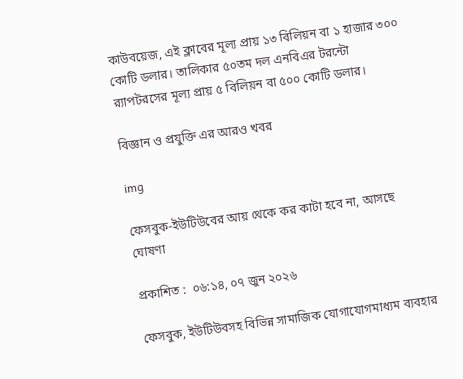কাউবয়েজ, এই ক্লাবের মূল্য প্রায় ১৩ বিলিয়ন বা ১ হাজার ৩০০ কোটি ডলার। তালিকার ৫০তম দল এনবিএর টরন্টো র‍্যাপটরসের মূল্য প্রায় ৫ বিলিয়ন বা ৫০০ কোটি ডলার।

বিজ্ঞান ও প্রযুক্তি এর আরও খবর

img

ফেসবুক-ইউটিউবের আয় থেকে কর কাটা হবে না, আসছে ঘোষণা

প্রকাশিত :  ০৬:১৪, ০৭ জুন ২০২৬

ফেসবুক, ইউটিউবসহ বিভিন্ন সামাজিক যোগাযোগমাধ্যম ব্যবহার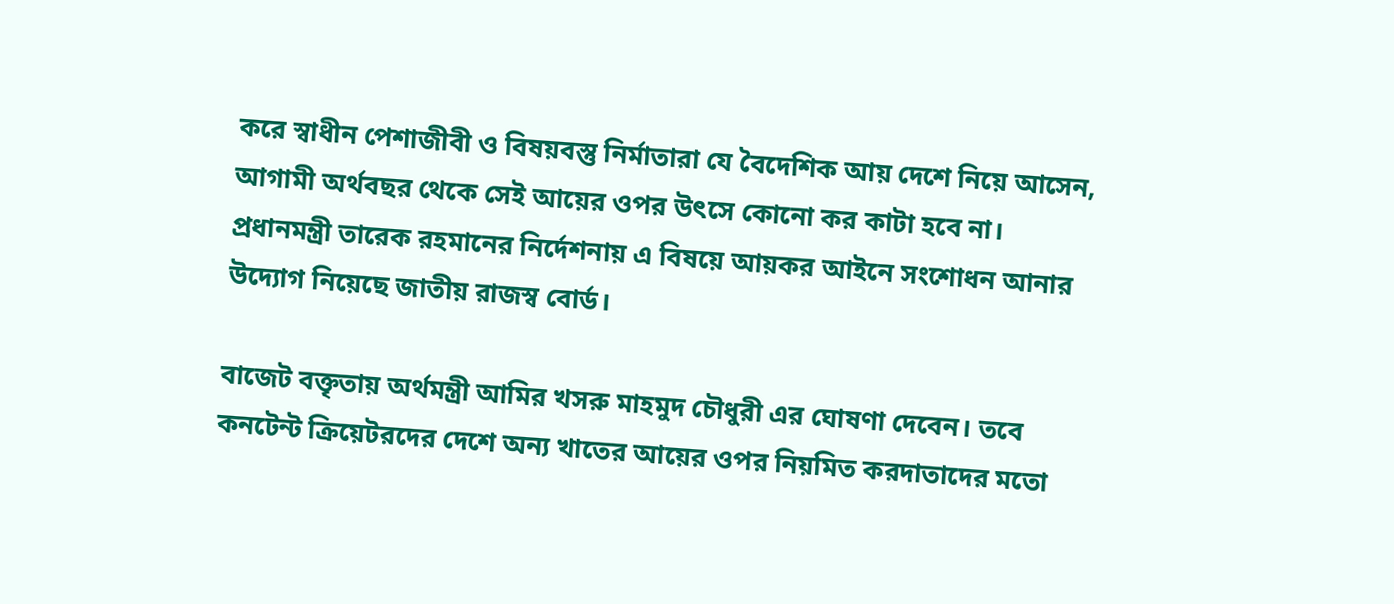করে স্বাধীন পেশাজীবী ও বিষয়বস্তু নির্মাতারা যে বৈদেশিক আয় দেশে নিয়ে আসেন, আগামী অর্থবছর থেকে সেই আয়ের ওপর উৎসে কোনো কর কাটা হবে না। প্রধানমন্ত্রী তারেক রহমানের নির্দেশনায় এ বিষয়ে আয়কর আইনে সংশোধন আনার উদ্যোগ নিয়েছে জাতীয় রাজস্ব বোর্ড।

বাজেট বক্তৃতায় অর্থমন্ত্রী আমির খসরু মাহমুদ চৌধুরী এর ঘোষণা দেবেন। তবে কনটেন্ট ক্রিয়েটরদের দেশে অন্য খাতের আয়ের ওপর নিয়মিত করদাতাদের মতো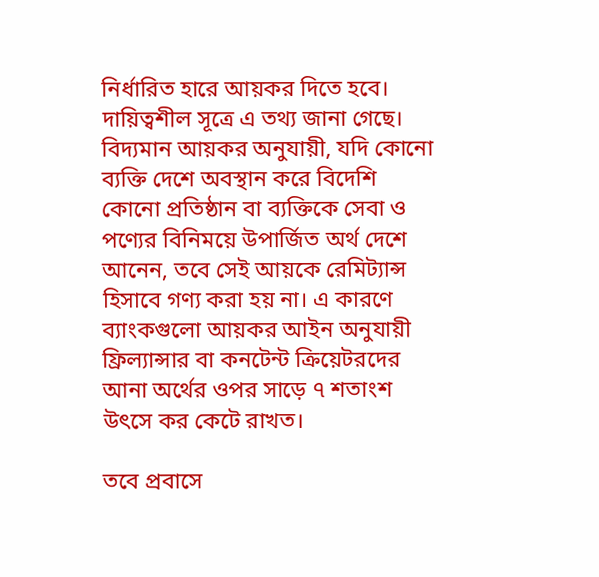নির্ধারিত হারে আয়কর দিতে হবে। দায়িত্বশীল সূত্রে এ তথ্য জানা গেছে। বিদ্যমান আয়কর অনুযায়ী, যদি কোনো ব্যক্তি দেশে অবস্থান করে বিদেশি কোনো প্রতিষ্ঠান বা ব্যক্তিকে সেবা ও পণ্যের বিনিময়ে উপার্জিত অর্থ দেশে আনেন, তবে সেই আয়কে রেমিট্যান্স হিসাবে গণ্য করা হয় না। এ কারণে ব্যাংকগুলো আয়কর আইন অনুযায়ী ফ্রিল্যান্সার বা কনটেন্ট ক্রিয়েটরদের আনা অর্থের ওপর সাড়ে ৭ শতাংশ উৎসে কর কেটে রাখত।

তবে প্রবাসে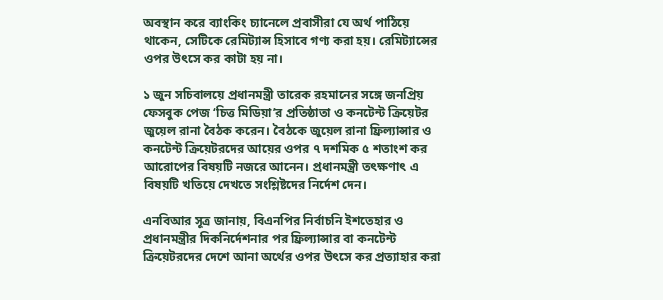অবস্থান করে ব্যাংকিং চ্যানেলে প্রবাসীরা যে অর্থ পাঠিয়ে থাকেন, সেটিকে রেমিট্যান্স হিসাবে গণ্য করা হয়। রেমিট্যান্সের ওপর উৎসে কর কাটা হয় না।

১ জুন সচিবালয়ে প্রধানমন্ত্রী তারেক রহমানের সঙ্গে জনপ্রিয় ফেসবুক পেজ ‘চিত্ত মিডিয়া’র প্রতিষ্ঠাতা ও কনটেন্ট ক্রিয়েটর জুয়েল রানা বৈঠক করেন। বৈঠকে জুয়েল রানা ফ্রিল্যান্সার ও কনটেন্ট ক্রিয়েটরদের আয়ের ওপর ৭ দশমিক ৫ শতাংশ কর আরোপের বিষয়টি নজরে আনেন। প্রধানমন্ত্রী তৎক্ষণাৎ এ বিষয়টি খতিয়ে দেখতে সংশ্লিষ্টদের নির্দেশ দেন।

এনবিআর সূত্র জানায়, বিএনপির নির্বাচনি ইশতেহার ও প্রধানমন্ত্রীর দিকনির্দেশনার পর ফ্রিল্যান্সার বা কনটেন্ট ক্রিয়েটরদের দেশে আনা অর্থের ওপর উৎসে কর প্রত্যাহার করা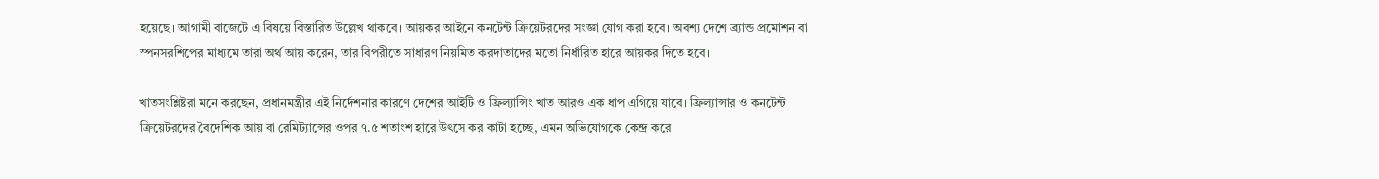হয়েছে। আগামী বাজেটে এ বিষয়ে বিস্তারিত উল্লেখ থাকবে। আয়কর আইনে কনটেন্ট ক্রিয়েটরদের সংজ্ঞা যোগ করা হবে। অবশ্য দেশে ব্র্যান্ড প্রমোশন বা স্পনসরশিপের মাধ্যমে তারা অর্থ আয় করেন, তার বিপরীতে সাধারণ নিয়মিত করদাতাদের মতো নির্ধারিত হারে আয়কর দিতে হবে।

খাতসংশ্লিষ্টরা মনে করছেন, প্রধানমন্ত্রীর এই নির্দেশনার কারণে দেশের আইটি ও ফ্রিল্যান্সিং খাত আরও এক ধাপ এগিয়ে যাবে। ফ্রিল্যান্সার ও কনটেন্ট ক্রিয়েটরদের বৈদেশিক আয় বা রেমিট্যান্সের ওপর ৭.৫ শতাংশ হারে উৎসে কর কাটা হচ্ছে, এমন অভিযোগকে কেন্দ্র করে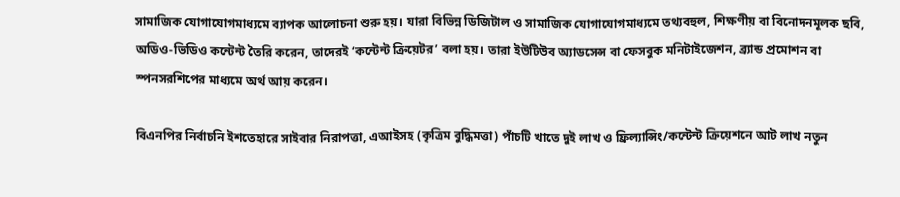সামাজিক যোগাযোগমাধ্যমে ব্যাপক আলোচনা শুরু হয়। যারা বিভিন্ন ডিজিটাল ও সামাজিক যোগাযোগমাধ্যমে তথ্যবহুল, শিক্ষণীয় বা বিনোদনমূলক ছবি, অডিও-ভিডিও কন্টেন্ট তৈরি করেন, তাদেরই ‘কন্টেন্ট ক্রিয়েটর’ বলা হয়। তারা ইউটিউব অ্যাডসেন্স বা ফেসবুক মনিটাইজেশন, ব্র্যান্ড প্রমোশন বা স্পনসরশিপের মাধ্যমে অর্থ আয় করেন।

বিএনপির নির্বাচনি ইশতেহারে সাইবার নিরাপত্তা, এআইসহ (কৃত্রিম বুদ্ধিমত্তা) পাঁচটি খাতে দুই লাখ ও ফ্রিল্যান্সিং/কন্টেন্ট ক্রিয়েশনে আট লাখ নতুন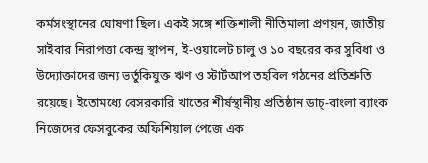কর্মসংস্থানের ঘোষণা ছিল। একই সঙ্গে শক্তিশালী নীতিমালা প্রণয়ন, জাতীয় সাইবার নিরাপত্তা কেন্দ্র স্থাপন, ই-ওয়ালেট চালু ও ১০ বছরের কর সুবিধা ও উদ্যোক্তাদের জন্য ভর্তুকিযুক্ত ঋণ ও স্টার্টআপ তহবিল গঠনের প্রতিশ্রুতি রয়েছে। ইতোমধ্যে বেসরকারি খাতের শীর্ষস্থানীয় প্রতিষ্ঠান ডাচ্-বাংলা ব্যাংক নিজেদের ফেসবুকের অফিশিয়াল পেজে এক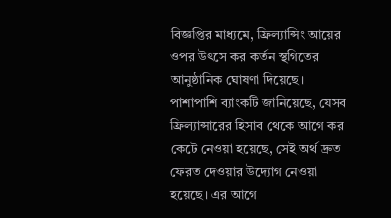বিজ্ঞপ্তির মাধ্যমে, ফ্রিল্যান্সিং আয়ের ওপর উৎসে কর কর্তন স্থগিতের আনুষ্ঠানিক ঘোষণা দিয়েছে। পাশাপাশি ব্যাংকটি জানিয়েছে, যেসব ফ্রিল্যান্সারের হিসাব থেকে আগে কর কেটে নেওয়া হয়েছে, সেই অর্থ দ্রুত ফেরত দেওয়ার উদ্যোগ নেওয়া হয়েছে। এর আগে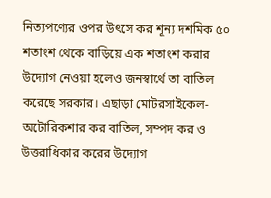নিত্যপণ্যের ওপর উৎসে কর শূন্য দশমিক ৫০ শতাংশ থেকে বাড়িয়ে এক শতাংশ করার উদ্যোগ নেওয়া হলেও জনস্বার্থে তা বাতিল করেছে সরকার। এছাড়া মোটরসাইকেল-অটোরিকশার কর বাতিল, সম্পদ কর ও উত্তরাধিকার করের উদ্যোগ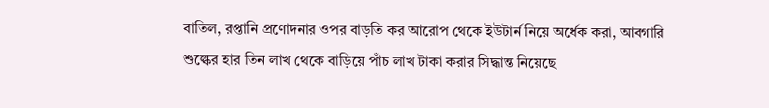বাতিল, রপ্তানি প্রণোদনার ওপর বাড়তি কর আরোপ থেকে ইউটার্ন নিয়ে অর্ধেক করা, আবগারি শুল্কের হার তিন লাখ থেকে বাড়িয়ে পাঁচ লাখ টাকা করার সিদ্ধান্ত নিয়েছে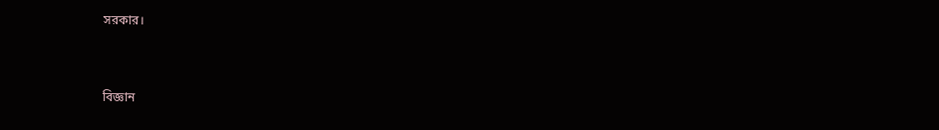সরকার।


বিজ্ঞান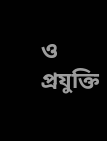ও প্রযুক্তি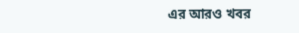এর আরও খবর